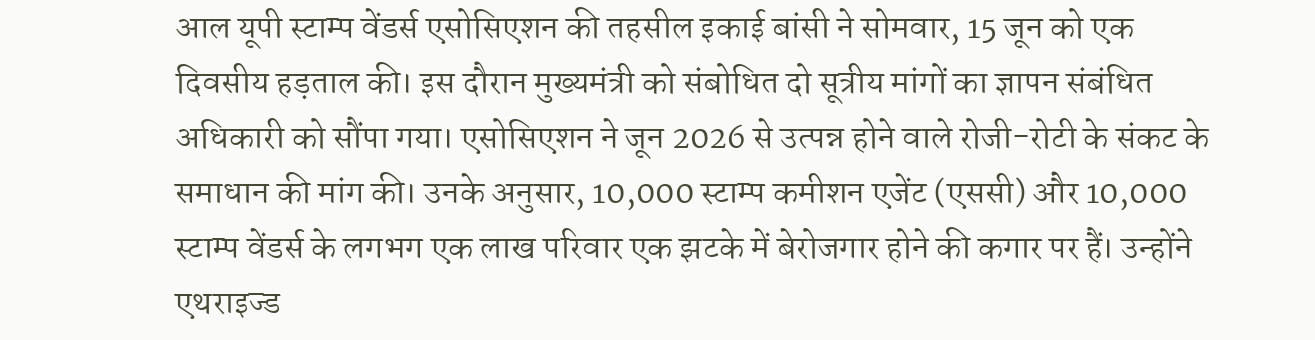आल यूपी स्टाम्प वेंडर्स एसोसिएशन की तहसील इकाई बांसी ने सोमवार, 15 जून को एक दिवसीय हड़ताल की। इस दौरान मुख्यमंत्री को संबोधित दो सूत्रीय मांगों का ज्ञापन संबंधित अधिकारी को सौंपा गया। एसोसिएशन ने जून 2026 से उत्पन्न होने वाले रोजी-रोटी के संकट के समाधान की मांग की। उनके अनुसार, 10,000 स्टाम्प कमीशन एजेंट (एससी) और 10,000 स्टाम्प वेंडर्स के लगभग एक लाख परिवार एक झटके में बेरोजगार होने की कगार पर हैं। उन्होंने एथराइज्ड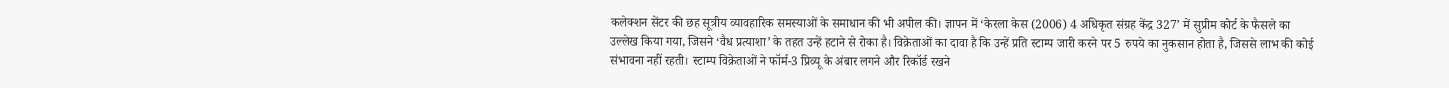कलेक्शन सेंटर की छह सूत्रीय व्यावहारिक समस्याओं के समाधान की भी अपील की। ज्ञापन में ‘केरला केस (2006) 4 अधिकृत संग्रह केंद्र 327’ में सुप्रीम कोर्ट के फैसले का उल्लेख किया गया, जिसने ‘वैध प्रत्याशा’ के तहत उन्हें हटाने से रोका है। विक्रेताओं का दावा है कि उन्हें प्रति स्टाम्प जारी करने पर 5 रुपये का नुकसान होता है, जिससे लाभ की कोई संभावना नहीं रहती। स्टाम्प विक्रेताओं ने फॉर्म-3 प्रिव्यू के अंबार लगने और रिकॉर्ड रखने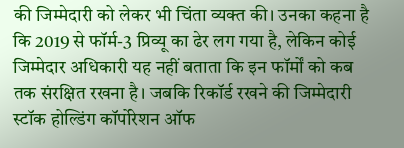की जिम्मेदारी को लेकर भी चिंता व्यक्त की। उनका कहना है कि 2019 से फॉर्म-3 प्रिव्यू का ढेर लग गया है, लेकिन कोई जिम्मेदार अधिकारी यह नहीं बताता कि इन फॉर्मों को कब तक संरक्षित रखना है। जबकि रिकॉर्ड रखने की जिम्मेदारी स्टॉक होल्डिंग कॉर्पोरेशन ऑफ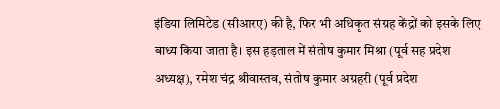इंडिया लिमिटेड (सीआरए) की है, फिर भी अधिकृत संग्रह केंद्रों को इसके लिए बाध्य किया जाता है। इस हड़ताल में संतोष कुमार मिश्रा (पूर्व सह प्रदेश अध्यक्ष), रमेश चंद्र श्रीवास्तव, संतोष कुमार अग्रहरी (पूर्व प्रदेश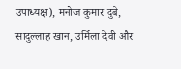उपाध्यक्ष), मनोज कुमार दुबे, सादुल्लाह खान, उर्मिला देवी और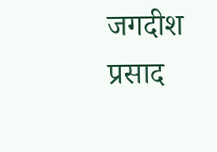जगदीश प्रसाद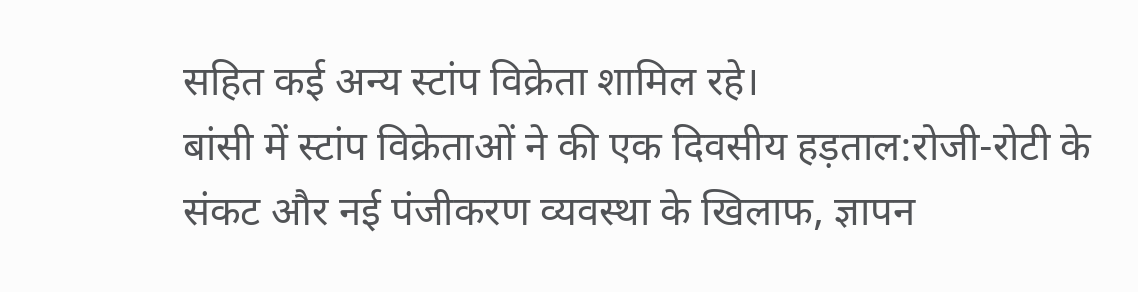सहित कई अन्य स्टांप विक्रेता शामिल रहे।
बांसी में स्टांप विक्रेताओं ने की एक दिवसीय हड़ताल:रोजी-रोटी के संकट और नई पंजीकरण व्यवस्था के खिलाफ, ज्ञापन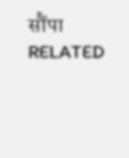सौंपा
RELATED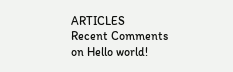ARTICLES
Recent Comments
on Hello world!